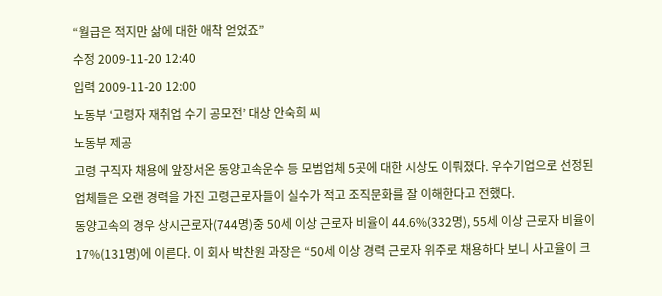“월급은 적지만 삶에 대한 애착 얻었죠”
수정 2009-11-20 12:40
입력 2009-11-20 12:00
노동부 ‘고령자 재취업 수기 공모전’ 대상 안숙희 씨
노동부 제공
고령 구직자 채용에 앞장서온 동양고속운수 등 모범업체 5곳에 대한 시상도 이뤄졌다. 우수기업으로 선정된 업체들은 오랜 경력을 가진 고령근로자들이 실수가 적고 조직문화를 잘 이해한다고 전했다.
동양고속의 경우 상시근로자(744명)중 50세 이상 근로자 비율이 44.6%(332명), 55세 이상 근로자 비율이 17%(131명)에 이른다. 이 회사 박찬원 과장은 “50세 이상 경력 근로자 위주로 채용하다 보니 사고율이 크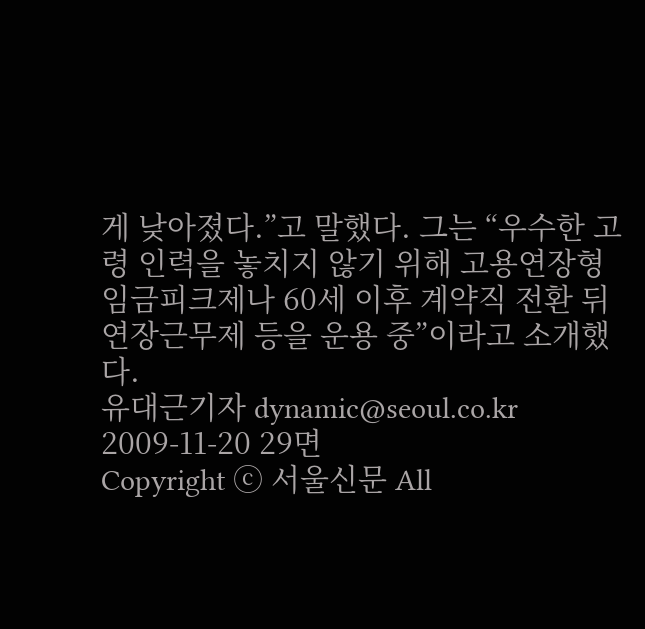게 낮아졌다.”고 말했다. 그는 “우수한 고령 인력을 놓치지 않기 위해 고용연장형 임금피크제나 60세 이후 계약직 전환 뒤 연장근무제 등을 운용 중”이라고 소개했다.
유대근기자 dynamic@seoul.co.kr
2009-11-20 29면
Copyright ⓒ 서울신문 All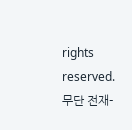rights reserved. 무단 전재-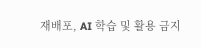재배포, AI 학습 및 활용 금지